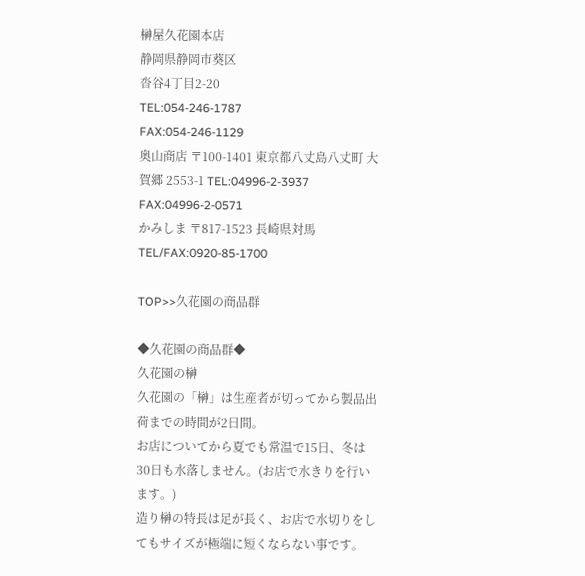榊屋久花園本店
静岡県静岡市葵区
沓谷4丁目2-20
TEL:054-246-1787
FAX:054-246-1129
奥山商店 〒100-1401 東京都八丈島八丈町 大賀郷 2553-1 TEL:04996-2-3937 FAX:04996-2-0571
かみしま 〒817-1523 長崎県対馬 TEL/FAX:0920-85-1700

TOP>>久花園の商品群

◆久花園の商品群◆
久花園の榊
久花園の「榊」は生産者が切ってから製品出荷までの時間が2日間。
お店についてから夏でも常温で15日、冬は30日も水落しません。(お店で水きりを行います。)
造り榊の特長は足が長く、お店で水切りをしてもサイズが極端に短くならない事です。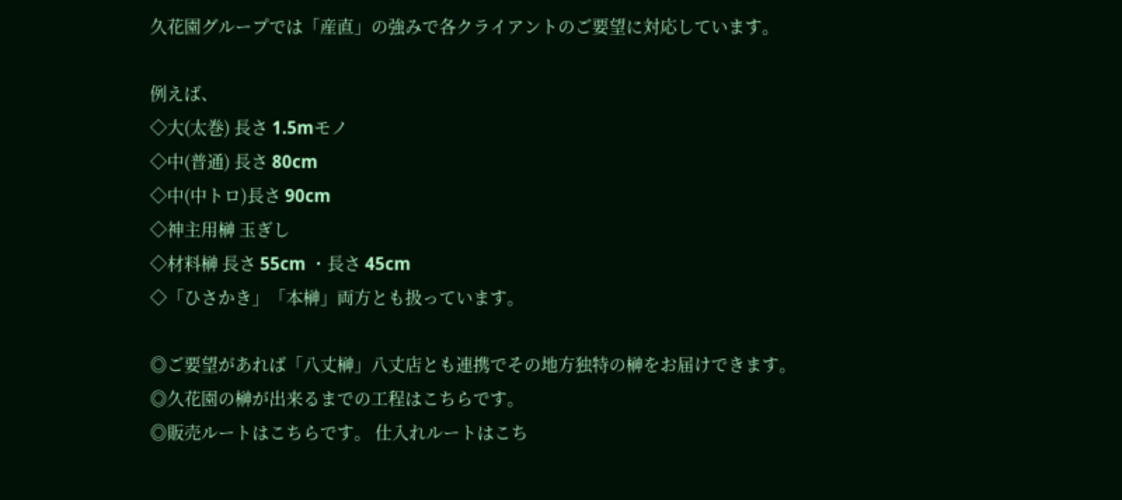久花園グループでは「産直」の強みで各クライアントのご要望に対応しています。

例えば、
◇大(太巻) 長さ 1.5mモノ
◇中(普通) 長さ 80cm
◇中(中トロ)長さ 90cm
◇神主用榊 玉ぎし
◇材料榊 長さ 55cm ・長さ 45cm
◇「ひさかき」「本榊」両方とも扱っています。

◎ご要望があれば「八丈榊」八丈店とも連携でその地方独特の榊をお届けできます。
◎久花園の榊が出来るまでの工程はこちらです。
◎販売ルートはこちらです。 仕入れルートはこち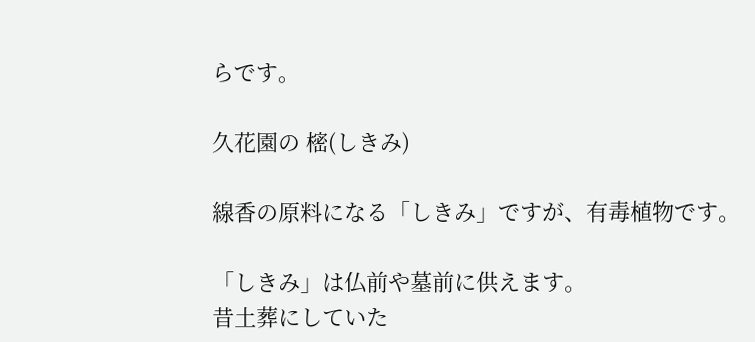らです。

久花園の 樒(しきみ)

線香の原料になる「しきみ」ですが、有毒植物です。

「しきみ」は仏前や墓前に供えます。
昔土葬にしていた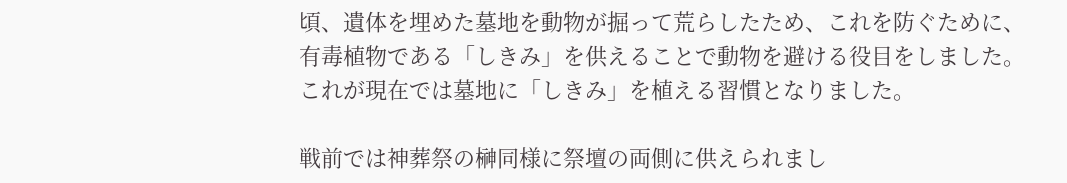頃、遺体を埋めた墓地を動物が掘って荒らしたため、これを防ぐために、 有毒植物である「しきみ」を供えることで動物を避ける役目をしました。
これが現在では墓地に「しきみ」を植える習慣となりました。

戦前では神葬祭の榊同様に祭壇の両側に供えられまし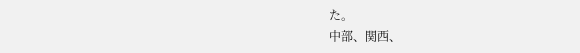た。
中部、関西、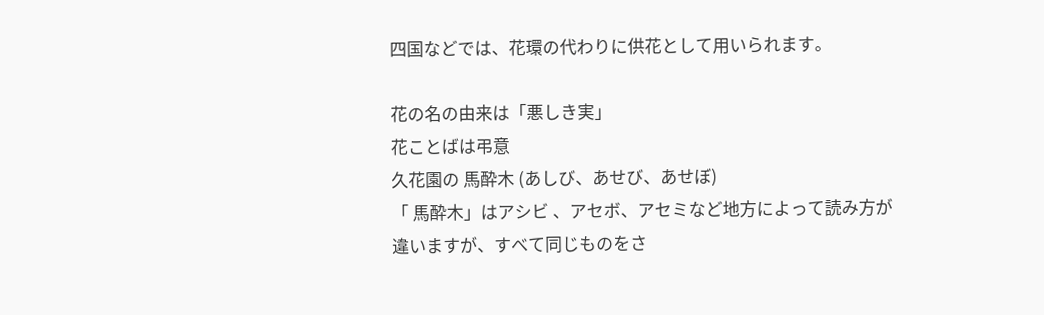四国などでは、花環の代わりに供花として用いられます。

花の名の由来は「悪しき実」
花ことばは弔意
久花園の 馬酔木 (あしび、あせび、あせぼ)
「 馬酔木」はアシビ 、アセボ、アセミなど地方によって読み方が違いますが、すべて同じものをさ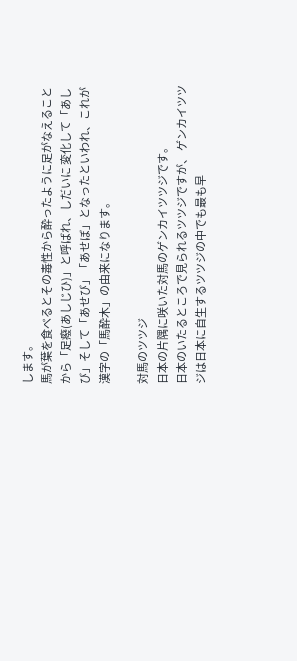します。
馬が葉を食べるとその毒性から酔ったように足がなえることから「足癈(あしじひ)」と呼ばれ、しだいに 変化して「あしび」そして「あせび」「あせぼ」となったといわれ、これが漢字の「馬酔木」の由来になります。

対馬のツツジ
日本の片隅に咲いた対馬のゲンカイツツジです。
日本のいたるところで見られるツツジですが、 ゲンカイツツジは日本に自生するツツジの中でも最も早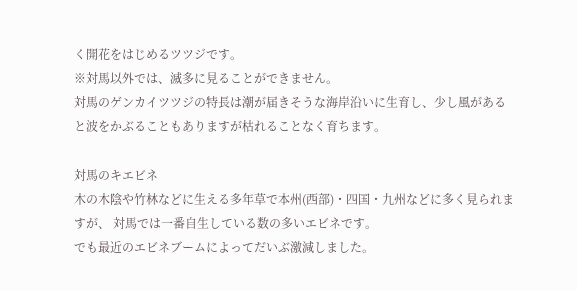く開花をはじめるツツジです。
※対馬以外では、滅多に見ることができません。
対馬のゲンカイツツジの特長は潮が届きそうな海岸沿いに生育し、少し風があると波をかぶることもありますが枯れることなく育ちます。

対馬のキエビネ
木の木陰や竹林などに生える多年草で本州(西部)・四国・九州などに多く見られますが、 対馬では一番自生している数の多いエビネです。
でも最近のエビネブームによってだいぶ激減しました。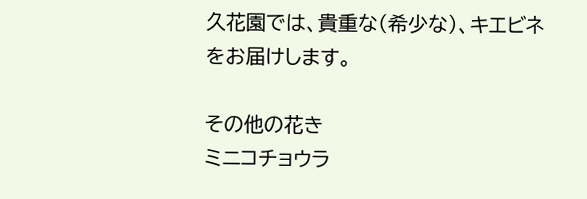久花園では、貴重な(希少な)、キエビネをお届けします。

その他の花き
ミニコチョウラ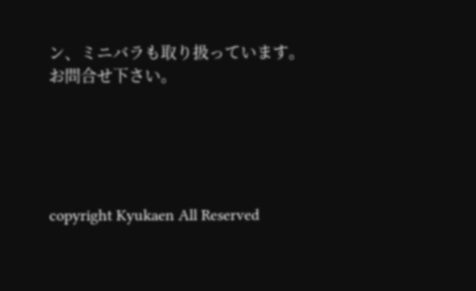ン、ミニバラも取り扱っています。
お問合せ下さい。





copyright Kyukaen All Reserved